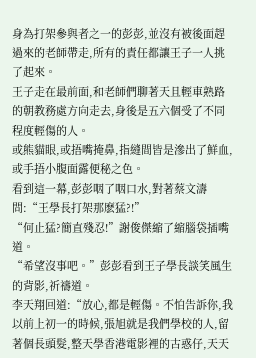身為打架參與者之一的彭彭,並沒有被後面趕過來的老師帶走,所有的責任都讓王子一人挑了起來。
王子走在最前面,和老師們聊著天且輕車熟路的朝教務處方向走去,身後是五六個受了不同程度輕傷的人。
或熊貓眼,或捂嘴掩鼻,指縫間皆是滲出了鮮血,或手捂小腹面露便秘之色。
看到這一幕,彭彭咽了咽口水,對著蔡文濤問:“王學長打架那麽猛?!”
“何止猛?簡直殘忍!”謝俊傑縮了縮腦袋插嘴道。
“希望沒事吧。”彭彭看到王子學長談笑風生的背影,祈禱道。
李天翔回道:“放心,都是輕傷。不怕告訴你,我以前上初一的時候,張旭就是我們學校的人,留著個長頭髮,整天學香港電影裡的古惑仔,天天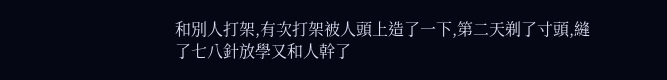和別人打架,有次打架被人頭上造了一下,第二天剃了寸頭,縫了七八針放學又和人幹了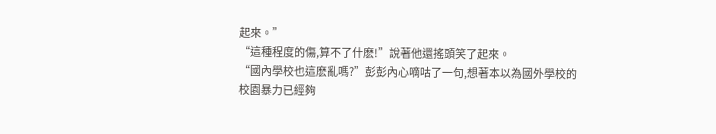起來。”
“這種程度的傷,算不了什麽!”說著他還搖頭笑了起來。
“國內學校也這麽亂嗎?”彭彭內心嘀咕了一句,想著本以為國外學校的校園暴力已經夠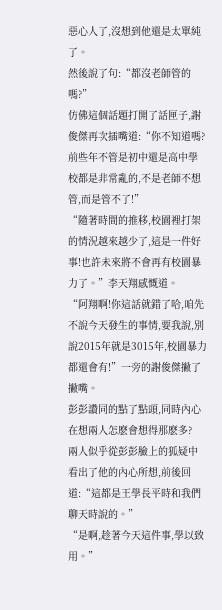惡心人了,沒想到他還是太單純了。
然後說了句:“都沒老師管的嗎?”
仿佛這個話題打開了話匣子,謝俊傑再次插嘴道:“你不知道嗎?前些年不管是初中還是高中學校都是非常亂的,不是老師不想管,而是管不了!”
“隨著時間的推移,校園裡打架的情況越來越少了,這是一件好事!也許未來將不會再有校園暴力了。”李天翔感慨道。
“阿翔啊!你這話就錯了哈,咱先不說今天發生的事情,要我說,別說2015年就是3015年,校園暴力都還會有!”一旁的謝俊傑撇了撇嘴。
彭彭讚同的點了點頭,同時內心在想兩人怎麽會想得那麽多?
兩人似乎從彭彭臉上的狐疑中看出了他的內心所想,前後回道:“這都是王學長平時和我們聊天時說的。”
“是啊,趁著今天這件事,學以致用。”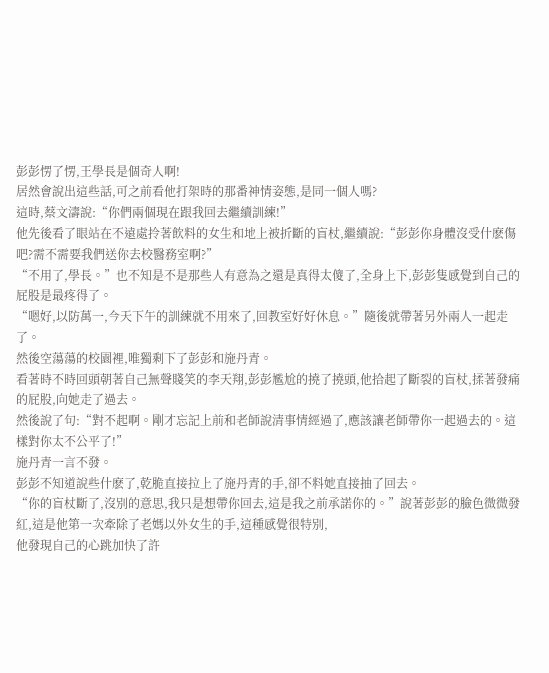彭彭愣了愣,王學長是個奇人啊!
居然會說出這些話,可之前看他打架時的那番神情姿態,是同一個人嗎?
這時,蔡文濤說:“你們兩個現在跟我回去繼續訓練!”
他先後看了眼站在不遠處拎著飲料的女生和地上被折斷的盲杖,繼續說:“彭彭你身體沒受什麽傷吧?需不需要我們送你去校醫務室啊?”
“不用了,學長。”也不知是不是那些人有意為之還是真得太傻了,全身上下,彭彭隻感覺到自己的屁股是最疼得了。
“嗯好,以防萬一,今天下午的訓練就不用來了,回教室好好休息。”隨後就帶著另外兩人一起走了。
然後空蕩蕩的校園裡,唯獨剩下了彭彭和施丹青。
看著時不時回頭朝著自己無聲賤笑的李天翔,彭彭尷尬的撓了撓頭,他拾起了斷裂的盲杖,揉著發痛的屁股,向她走了過去。
然後說了句:“對不起啊。剛才忘記上前和老師說清事情經過了,應該讓老師帶你一起過去的。這樣對你太不公平了!”
施丹青一言不發。
彭彭不知道說些什麽了,乾脆直接拉上了施丹青的手,卻不料她直接抽了回去。
“你的盲杖斷了,沒別的意思,我只是想帶你回去,這是我之前承諾你的。”說著彭彭的臉色微微發紅,這是他第一次牽除了老媽以外女生的手,這種感覺很特別,
他發現自己的心跳加快了許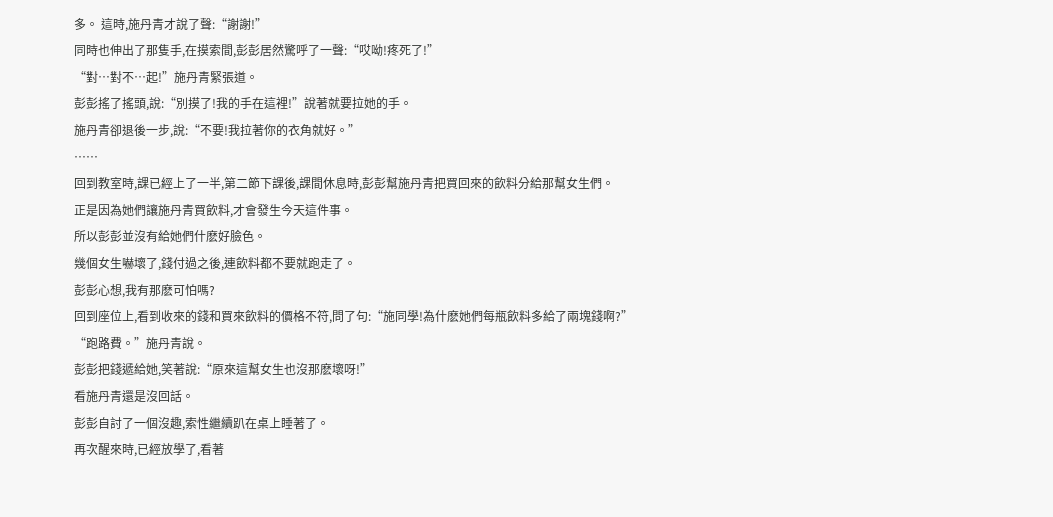多。 這時,施丹青才說了聲:“謝謝!”
同時也伸出了那隻手,在摸索間,彭彭居然驚呼了一聲:“哎呦!疼死了!”
“對…對不…起!”施丹青緊張道。
彭彭搖了搖頭,說:“別摸了!我的手在這裡!”說著就要拉她的手。
施丹青卻退後一步,說:“不要!我拉著你的衣角就好。”
……
回到教室時,課已經上了一半,第二節下課後,課間休息時,彭彭幫施丹青把買回來的飲料分給那幫女生們。
正是因為她們讓施丹青買飲料,才會發生今天這件事。
所以彭彭並沒有給她們什麽好臉色。
幾個女生嚇壞了,錢付過之後,連飲料都不要就跑走了。
彭彭心想,我有那麽可怕嗎?
回到座位上,看到收來的錢和買來飲料的價格不符,問了句:“施同學!為什麽她們每瓶飲料多給了兩塊錢啊?”
“跑路費。”施丹青說。
彭彭把錢遞給她,笑著說:“原來這幫女生也沒那麽壞呀!”
看施丹青還是沒回話。
彭彭自討了一個沒趣,索性繼續趴在桌上睡著了。
再次醒來時,已經放學了,看著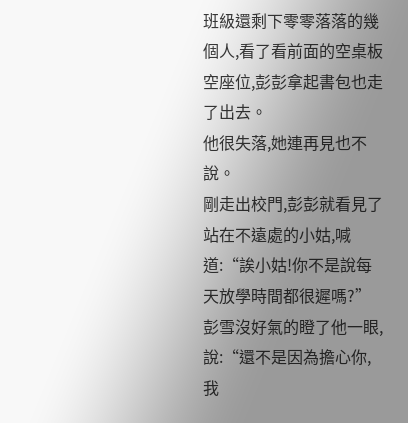班級還剩下零零落落的幾個人,看了看前面的空桌板空座位,彭彭拿起書包也走了出去。
他很失落,她連再見也不說。
剛走出校門,彭彭就看見了站在不遠處的小姑,喊道:“誒小姑!你不是說每天放學時間都很遲嗎?”
彭雪沒好氣的瞪了他一眼,說:“還不是因為擔心你,我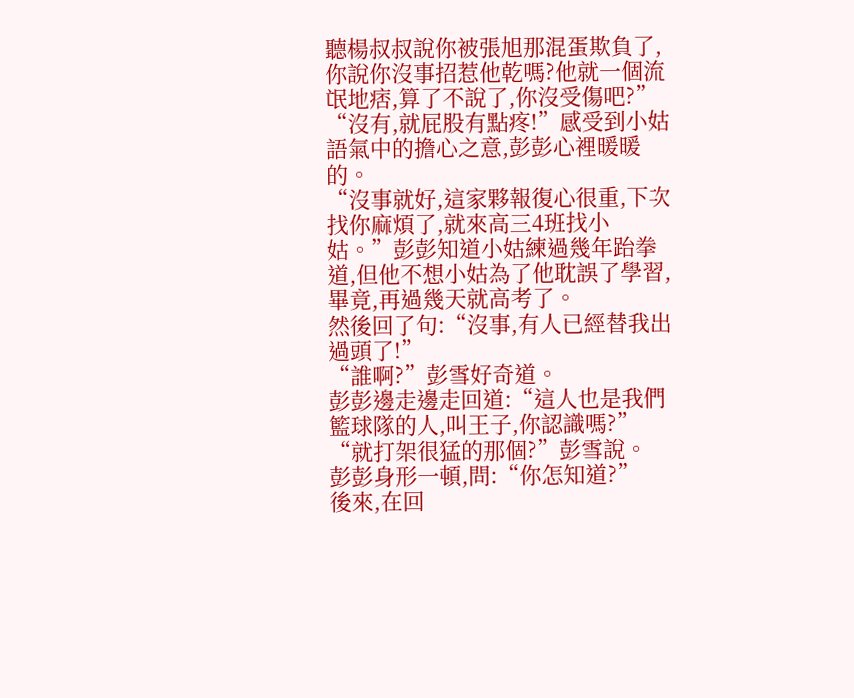聽楊叔叔說你被張旭那混蛋欺負了,你說你沒事招惹他乾嗎?他就一個流氓地痞,算了不說了,你沒受傷吧?”
“沒有,就屁股有點疼!”感受到小姑語氣中的擔心之意,彭彭心裡暖暖的。
“沒事就好,這家夥報復心很重,下次找你麻煩了,就來高三4班找小姑。”彭彭知道小姑練過幾年跆拳道,但他不想小姑為了他耽誤了學習,畢竟,再過幾天就高考了。
然後回了句:“沒事,有人已經替我出過頭了!”
“誰啊?”彭雪好奇道。
彭彭邊走邊走回道:“這人也是我們籃球隊的人,叫王子,你認識嗎?”
“就打架很猛的那個?”彭雪說。
彭彭身形一頓,問:“你怎知道?”
後來,在回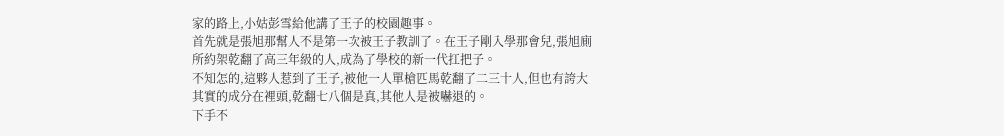家的路上,小姑彭雪給他講了王子的校園趣事。
首先就是張旭那幫人不是第一次被王子教訓了。在王子剛入學那會兒,張旭廁所約架乾翻了高三年級的人,成為了學校的新一代扛把子。
不知怎的,這夥人惹到了王子,被他一人單槍匹馬乾翻了二三十人,但也有誇大其實的成分在裡頭,乾翻七八個是真,其他人是被嚇退的。
下手不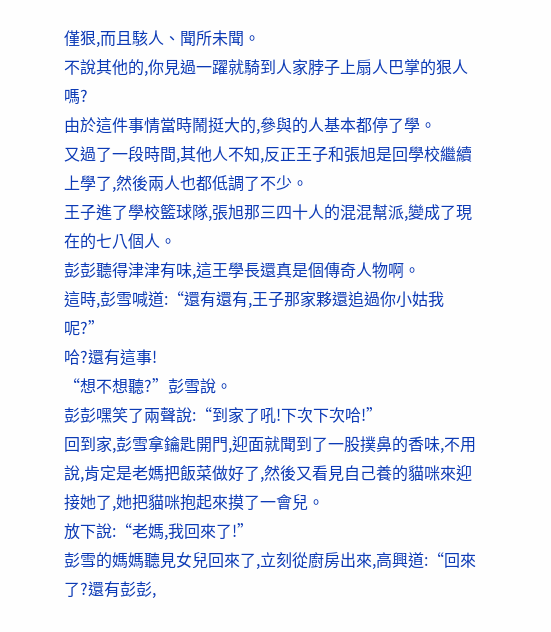僅狠,而且駭人、聞所未聞。
不說其他的,你見過一躍就騎到人家脖子上扇人巴掌的狠人嗎?
由於這件事情當時鬧挺大的,參與的人基本都停了學。
又過了一段時間,其他人不知,反正王子和張旭是回學校繼續上學了,然後兩人也都低調了不少。
王子進了學校籃球隊,張旭那三四十人的混混幫派,變成了現在的七八個人。
彭彭聽得津津有味,這王學長還真是個傳奇人物啊。
這時,彭雪喊道:“還有還有,王子那家夥還追過你小姑我呢?”
哈?還有這事!
“想不想聽?”彭雪說。
彭彭嘿笑了兩聲說:“到家了吼!下次下次哈!”
回到家,彭雪拿鑰匙開門,迎面就聞到了一股撲鼻的香味,不用說,肯定是老媽把飯菜做好了,然後又看見自己養的貓咪來迎接她了,她把貓咪抱起來摸了一會兒。
放下說:“老媽,我回來了!”
彭雪的媽媽聽見女兒回來了,立刻從廚房出來,高興道:“回來了?還有彭彭,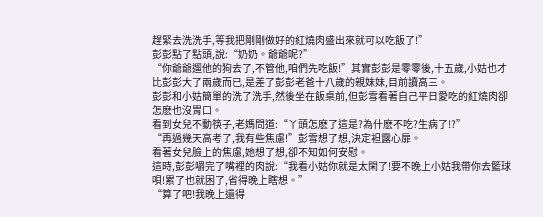趕緊去洗洗手,等我把剛剛做好的紅燒肉盛出來就可以吃飯了!”
彭彭點了點頭,說:“奶奶。爺爺呢?”
“你爺爺遛他的狗去了,不管他,咱們先吃飯!”其實彭彭是零零後,十五歲,小姑也才比彭彭大了兩歲而已,是差了彭彭老爸十八歲的親妹妹,目前讀高三。
彭彭和小姑簡單的洗了洗手,然後坐在飯桌前,但彭雪看著自己平日愛吃的紅燒肉卻怎麽也沒胃口。
看到女兒不動筷子,老媽問道:“丫頭怎麽了這是?為什麽不吃?生病了!?”
“再過幾天高考了,我有些焦慮!”彭雪想了想,決定袒露心扉。
看著女兒臉上的焦慮,她想了想,卻不知如何安慰。
這時,彭彭嚼完了嘴裡的肉說:“我看小姑你就是太閑了!要不晚上小姑我帶你去籃球唄!累了也就困了,省得晚上瞎想。”
“算了吧!我晚上還得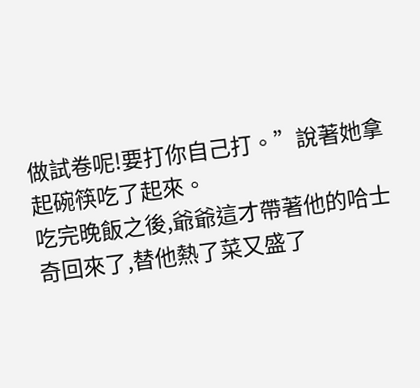做試卷呢!要打你自己打。”說著她拿起碗筷吃了起來。
吃完晚飯之後,爺爺這才帶著他的哈士奇回來了,替他熱了菜又盛了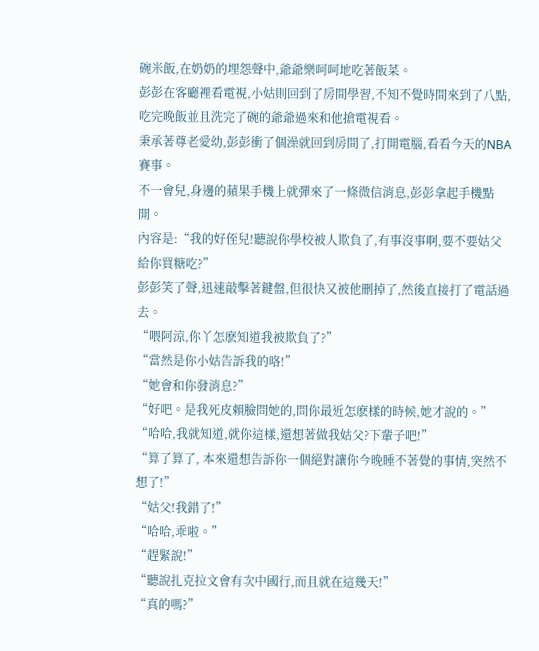碗米飯,在奶奶的埋怨聲中,爺爺樂呵呵地吃著飯菜。
彭彭在客廳裡看電視,小姑則回到了房間學習,不知不覺時間來到了八點,吃完晚飯並且洗完了碗的爺爺過來和他搶電視看。
秉承著尊老愛幼,彭彭衝了個澡就回到房間了,打開電腦,看看今天的NBA賽事。
不一會兒,身邊的蘋果手機上就彈來了一條微信消息,彭彭拿起手機點開。
內容是:“我的好侄兒!聽說你學校被人欺負了,有事沒事啊,要不要姑父給你買糖吃?”
彭彭笑了聲,迅速敲擊著鍵盤,但很快又被他刪掉了,然後直接打了電話過去。
“喂阿涼,你丫怎麽知道我被欺負了?”
“當然是你小姑告訴我的咯!”
“她會和你發消息?”
“好吧。是我死皮賴臉問她的,問你最近怎麽樣的時候,她才說的。”
“哈哈,我就知道,就你這樣,還想著做我姑父?下輩子吧!”
“算了算了, 本來還想告訴你一個絕對讓你今晚睡不著覺的事情,突然不想了!”
“姑父!我錯了!”
“哈哈,乖啦。”
“趕緊說!”
“聽說扎克拉文會有次中國行,而且就在這幾天!”
“真的嗎?”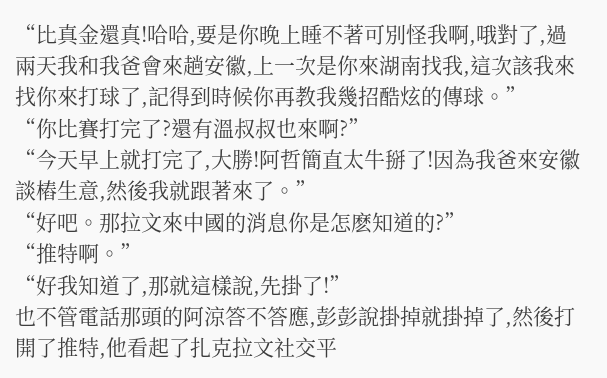“比真金還真!哈哈,要是你晚上睡不著可別怪我啊,哦對了,過兩天我和我爸會來趟安徽,上一次是你來湖南找我,這次該我來找你來打球了,記得到時候你再教我幾招酷炫的傳球。”
“你比賽打完了?還有溫叔叔也來啊?”
“今天早上就打完了,大勝!阿哲簡直太牛掰了!因為我爸來安徽談樁生意,然後我就跟著來了。”
“好吧。那拉文來中國的消息你是怎麽知道的?”
“推特啊。”
“好我知道了,那就這樣說,先掛了!”
也不管電話那頭的阿涼答不答應,彭彭說掛掉就掛掉了,然後打開了推特,他看起了扎克拉文社交平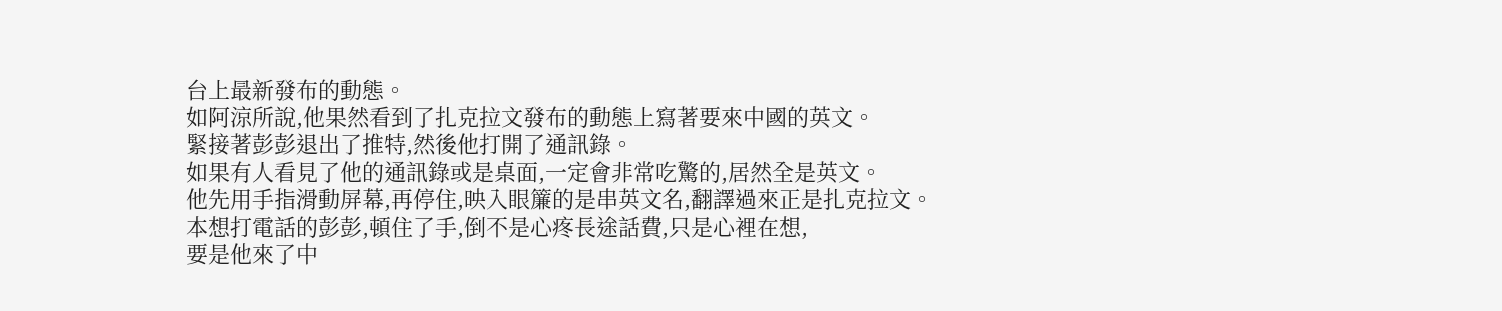台上最新發布的動態。
如阿涼所說,他果然看到了扎克拉文發布的動態上寫著要來中國的英文。
緊接著彭彭退出了推特,然後他打開了通訊錄。
如果有人看見了他的通訊錄或是桌面,一定會非常吃驚的,居然全是英文。
他先用手指滑動屏幕,再停住,映入眼簾的是串英文名,翻譯過來正是扎克拉文。
本想打電話的彭彭,頓住了手,倒不是心疼長途話費,只是心裡在想,
要是他來了中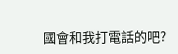國會和我打電話的吧?